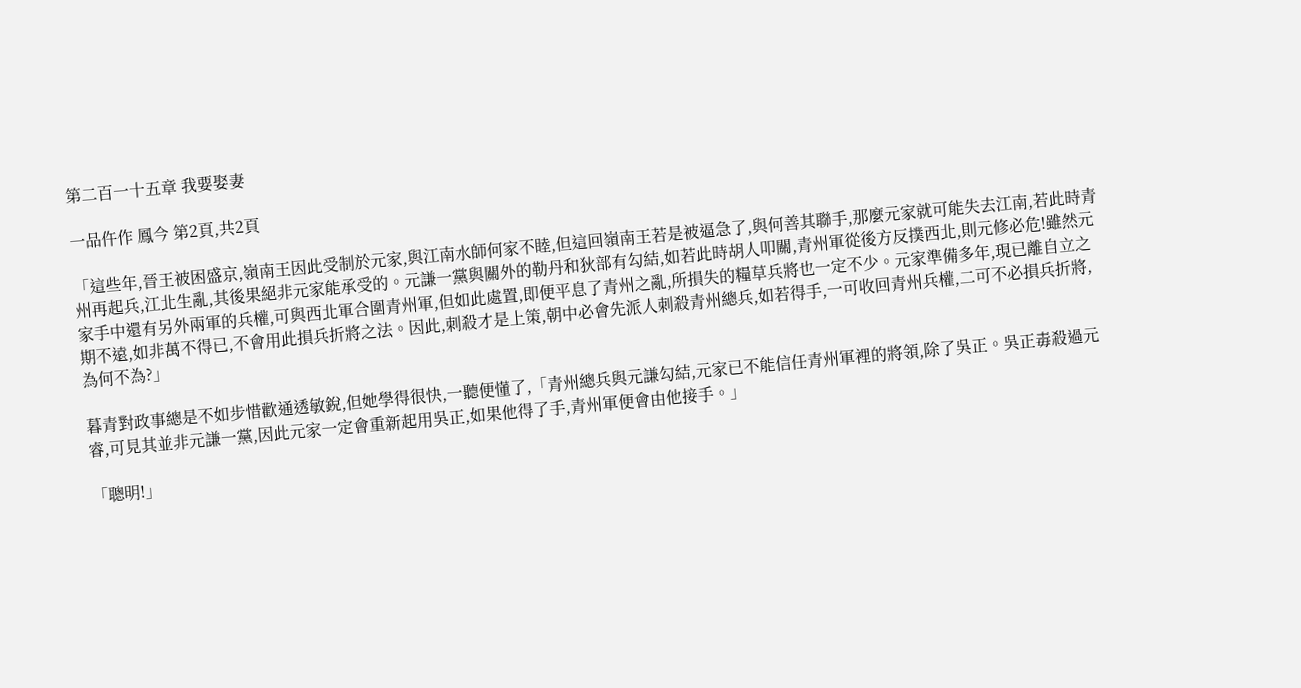第二百一十五章 我要娶妻

一品仵作 鳳今 第2頁,共2頁

「這些年,晉王被困盛京,嶺南王因此受制於元家,與江南水師何家不睦,但這回嶺南王若是被逼急了,與何善其聯手,那麼元家就可能失去江南,若此時青州再起兵,江北生亂,其後果絕非元家能承受的。元謙一黨與關外的勒丹和狄部有勾結,如若此時胡人叩關,青州軍從後方反撲西北,則元修必危!雖然元家手中還有另外兩軍的兵權,可與西北軍合圍青州軍,但如此處置,即便平息了青州之亂,所損失的糧草兵將也一定不少。元家準備多年,現已離自立之期不遠,如非萬不得已,不會用此損兵折將之法。因此,刺殺才是上策,朝中必會先派人刺殺青州總兵,如若得手,一可收回青州兵權,二可不必損兵折將,為何不為?」

暮青對政事總是不如步惜歡通透敏銳,但她學得很快,一聽便懂了,「青州總兵與元謙勾結,元家已不能信任青州軍裡的將領,除了吳正。吳正毒殺過元睿,可見其並非元謙一黨,因此元家一定會重新起用吳正,如果他得了手,青州軍便會由他接手。」

「聰明!」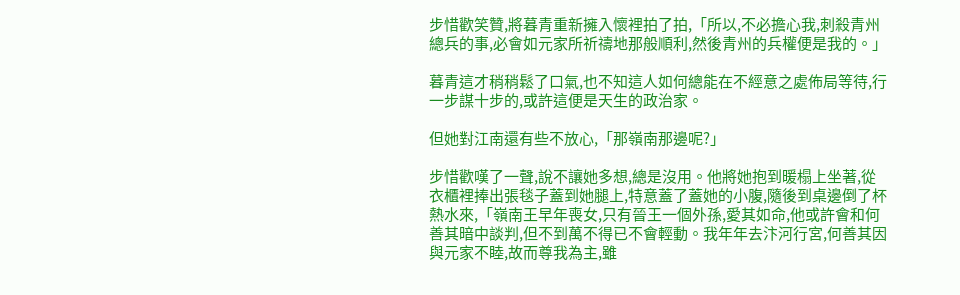步惜歡笑贊,將暮青重新擁入懷裡拍了拍,「所以,不必擔心我,刺殺青州總兵的事,必會如元家所祈禱地那般順利,然後青州的兵權便是我的。」

暮青這才稍稍鬆了口氣,也不知這人如何總能在不經意之處佈局等待,行一步謀十步的,或許這便是天生的政治家。

但她對江南還有些不放心,「那嶺南那邊呢?」

步惜歡嘆了一聲,說不讓她多想,總是沒用。他將她抱到暖榻上坐著,從衣櫃裡捧出張毯子蓋到她腿上,特意蓋了蓋她的小腹,隨後到桌邊倒了杯熱水來,「嶺南王早年喪女,只有晉王一個外孫,愛其如命,他或許會和何善其暗中談判,但不到萬不得已不會輕動。我年年去汴河行宮,何善其因與元家不睦,故而尊我為主,雖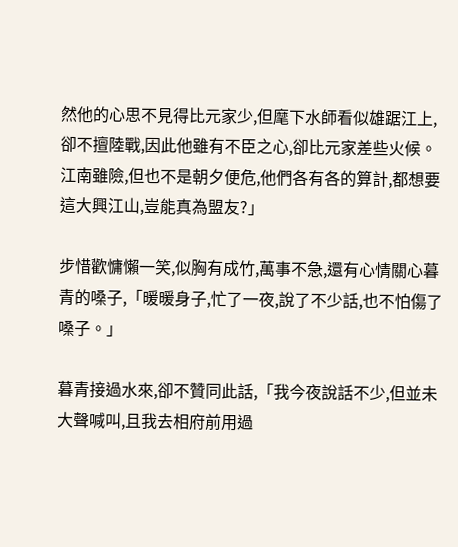然他的心思不見得比元家少,但麾下水師看似雄踞江上,卻不擅陸戰,因此他雖有不臣之心,卻比元家差些火候。江南雖險,但也不是朝夕便危,他們各有各的算計,都想要這大興江山,豈能真為盟友?」

步惜歡慵懶一笑,似胸有成竹,萬事不急,還有心情關心暮青的嗓子,「暖暖身子,忙了一夜,說了不少話,也不怕傷了嗓子。」

暮青接過水來,卻不贊同此話,「我今夜說話不少,但並未大聲喊叫,且我去相府前用過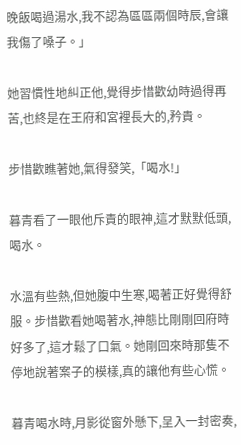晚飯喝過湯水,我不認為區區兩個時辰,會讓我傷了嗓子。」

她習慣性地糾正他,覺得步惜歡幼時過得再苦,也終是在王府和宮裡長大的,矜貴。

步惜歡瞧著她,氣得發笑,「喝水!」

暮青看了一眼他斥責的眼神,這才默默低頭,喝水。

水溫有些熱,但她腹中生寒,喝著正好覺得舒服。步惜歡看她喝著水,神態比剛剛回府時好多了,這才鬆了口氣。她剛回來時那隻不停地說著案子的模樣,真的讓他有些心慌。

暮青喝水時,月影從窗外懸下,呈入一封密奏,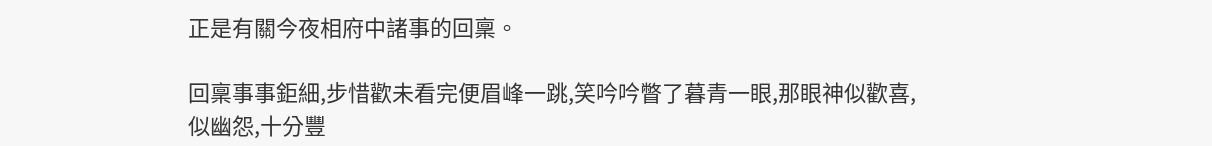正是有關今夜相府中諸事的回稟。

回稟事事鉅細,步惜歡未看完便眉峰一跳,笑吟吟瞥了暮青一眼,那眼神似歡喜,似幽怨,十分豐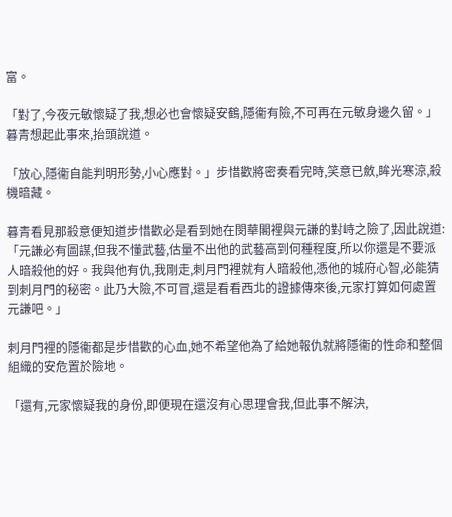富。

「對了,今夜元敏懷疑了我,想必也會懷疑安鶴,隱衞有險,不可再在元敏身邊久留。」暮青想起此事來,抬頭說道。

「放心,隱衞自能判明形勢,小心應對。」步惜歡將密奏看完時,笑意已斂,眸光寒涼,殺機暗藏。

暮青看見那殺意便知道步惜歡必是看到她在閔華閣裡與元謙的對峙之險了,因此說道:「元謙必有圖謀,但我不懂武藝,估量不出他的武藝高到何種程度,所以你還是不要派人暗殺他的好。我與他有仇,我剛走,刺月門裡就有人暗殺他,憑他的城府心智,必能猜到刺月門的秘密。此乃大險,不可冒,還是看看西北的證據傳來後,元家打算如何處置元謙吧。」

刺月門裡的隱衞都是步惜歡的心血,她不希望他為了給她報仇就將隱衞的性命和整個組織的安危置於險地。

「還有,元家懷疑我的身份,即便現在還沒有心思理會我,但此事不解決,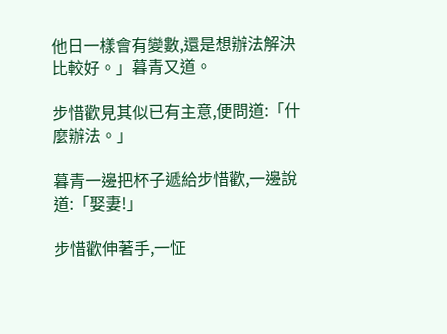他日一樣會有變數,還是想辦法解決比較好。」暮青又道。

步惜歡見其似已有主意,便問道:「什麼辦法。」

暮青一邊把杯子遞給步惜歡,一邊說道:「娶妻!」

步惜歡伸著手,一怔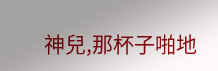神兒,那杯子啪地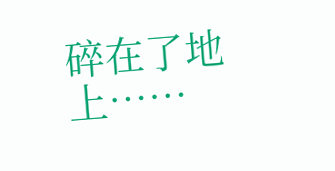碎在了地上……